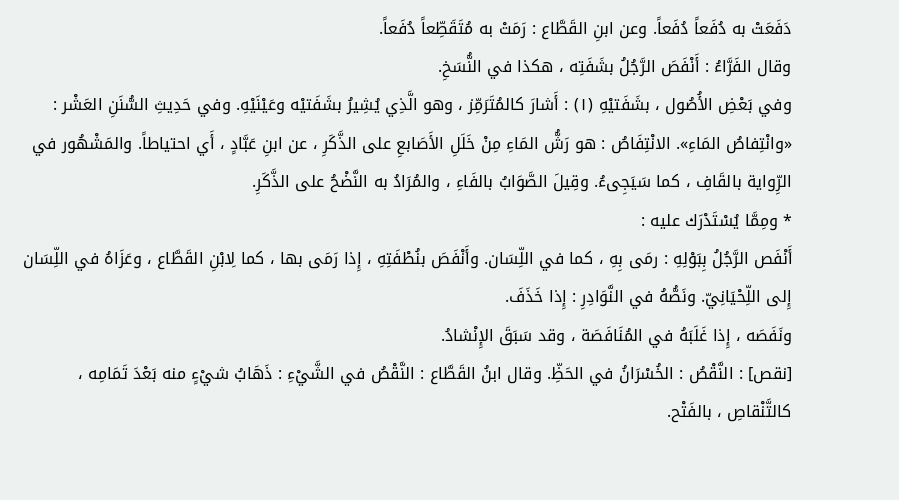دَفَعَتْ به دُفَعاً دُفَعاً. وعن ابنِ القَطَّاع : رَمَتْ به مُتَقَطِّعاً دُفَعاً.
وقال الفَرَّاءُ : أَنْفَصَ الرَّجُلُ بشَفَتِه ، هكذا في النُّسَخِ.
وفي بَعْضِ الأُصُول ، بشَفَتيْهِ (١) : أَشارَ كالمُتَرَمِّز ، وهو الَّذِي يُشِيرُ بشَفَتيْه وعَيْنَيْهِ. وفي حَدِيثِ السُّنَنِ العَشْر : «وانْتِفاصُ المَاءِ». الانْتِفَاصُ : هو رَشُّ المَاءِ مِنْ خَلَلِ الأَصَابعِ على الذَّكَرِ ، عن ابنِ عَبَّادٍ ، أَي احتياطاً. والمَشْهُور في الرِّواية بالقَافِ ، كما سَيَجِىءُ. وقِيلَ الصَّوَابُ بالفَاءِ ، والمُرَادُ به النَّضْحُ على الذَّكَرِ.
* ومِمَّا يُسْتَدْرَك عليه :
أَنْفَص الرَّجُلُ بِبَوْلِهِ : رمَى بِهِ ، كما في اللِّسَان. وأَنْفَصَ بنُطْفَتِهِ ، إِذا رَمَى بها ، كما لِابْنِ القَطَّاع ، وعَزَاهُ في اللِّسَان إِلى اللِّحْيَانِيّ. ونَصُّهُ في النَّوَادِرِ : إِذا خَذَفَ.
ونَفَصَه ، إِذا غَلَبَهُ في المُنَافَصَة ، وقد سَبَقَ الإِنْشادُ.
[نقص] : النَّقْصُ : الخُسْرَانُ في الحَظِّ. وقال ابنُ القَطَّاع : النَّقْصُ في الشَّيْءِ : ذَهَابُ شيْءٍ منه بَعْدَ تَمَامِه ، كالتَّنْقاصِ ، بالفَتْح.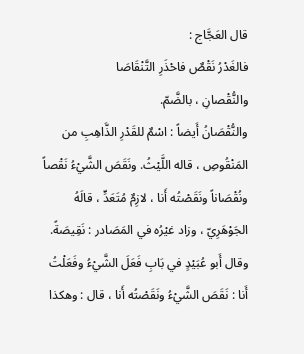قال العَجَّاج :
فالغَدْرُ نَقْصٌ فاحْذَرِ التَّنْقَاصَا
والنُّقْصانِ ، بالضَّمّ.
والنُّقْصَانُ أَيضاً : اسْمٌ للقَدْرِ الذَّاهِبِ من المَنْقُوصِ ، قاله اللَّيْثُ. ونَقَصَ الشَّيْءُ نَقْصاً ونُقْصَاناً ونَقَصْتُه أَنا ، لازِمٌ مُتَعَدٍّ ، قالَهُ الجَوْهَرِيّ ، وزاد غيْرُه في المَصَادر : نَقِيصَةً.
وقال أَبو عُبَيْدٍ في بَابِ فَعَلَ الشَّيْءُ وفَعَلْتُ أَنا : نَقَصَ الشَّيْءُ ونَقَصْتُه أَنا ، قال : وهكذا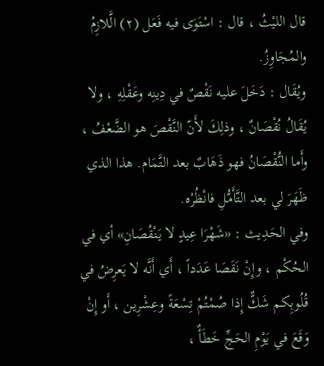قال الليْثُ ، قال : اسْتَوَى فيه فَعَل (٢) الَّلازِمُ والمُجَاوِزُ.
ويُقَال : دَخَلَ عليه نَقْصٌ في دِينِه وعَقْلِهِ ، ولا يُقَالُ نُقْصَانٌ ، وذلِكَ لأَنّ النَّقْصَ هو الضَّعْفُ ، وأَما النُّقْصَانُ فهو ذَهَابٌ بعد التَّمَام. هذا الذي ظَهَرَ لي بعد التَّأَمُّلِ فانْظُرْه.
وفي الحَدِيث : «شَهْرَا عِيدٍ لا يَنْقُصَانِ» أي في الحُكْم ، وإِنْ نَقَصَا عَدَداً ، أَي أَنَّه لا يَعرِضُ في قُلُوبِكم شَكٌّ إِذا صُمْتُمْ تِسْعَةً وعِشْرِين ، أَو إِنْ وَقَعَ في يَوْمِ الحَجِّ خَطَأٌ ،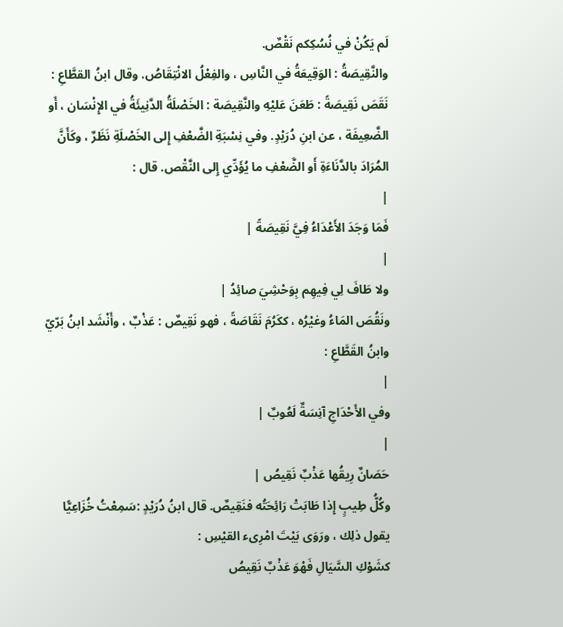لَم يَكُنْ في نُسُكِكم نَقْصٌ.
والنَّقِيصَةُ : الوَقِيعَةُ في النَّاسِ ، والفِعْلُ الانْتِقَاصُ. وقال ابنُ القطَّاعِ : نَقَصَ نَقِيصَةً : طَعَنَ عَليْهِ والنَّقِيصَة : الخَصْلَةُ الدَّنِيئَةُ في الإِنْسَان ، أَو الضَّعِيفَة ، عن ابنِ دُرَيْدٍ. وفي نِسْبَةِ الضَّعْفِ إِلى الخَصْلَةِ نَظَرٌ ، وكَأَنَّ المُرَادَ بالدَّنَاءَةِ أَو الضَّعْفِ ما يُؤَدِّي إِلى النَّقْص. قال :
|
فَمَا وَجَدَ الأَعْدَاءُ فِيَّ نَقِيصَةً |
|
ولا طَافَ لِي فِيهِم بِوَحْشِيَ صائِدُ |
ونَقُصَ المَاءُ وغيْرُه ، ككَرُمَ نَقَاصَةً ، فهو نَقِيصٌ : عَذْبٌ ، وأَنْشَد ابنُ بَرّيّ وابنُ القَطَّاعِ :
|
وفي الأَحْدَاجِ آنِسَةٌ لَعُوبٌ |
|
حَصَانٌ رِيقُها عَذْبٌ نَقِيصُ |
وكُلُّ طِيبٍ إِذا طَابَتْ رَائِحَتُه فنَقِيصٌ. قال ابنُ دُرَيْدٍ :سَمِعْتُ خُزَاعِيًّا يقول ذلِك ، ورَوَى بَيْتَ امْرِىء القيْسِ :
كشَوْكِ السَّيَالِ فَهْوَ عَذْبٌ نَقِيصُ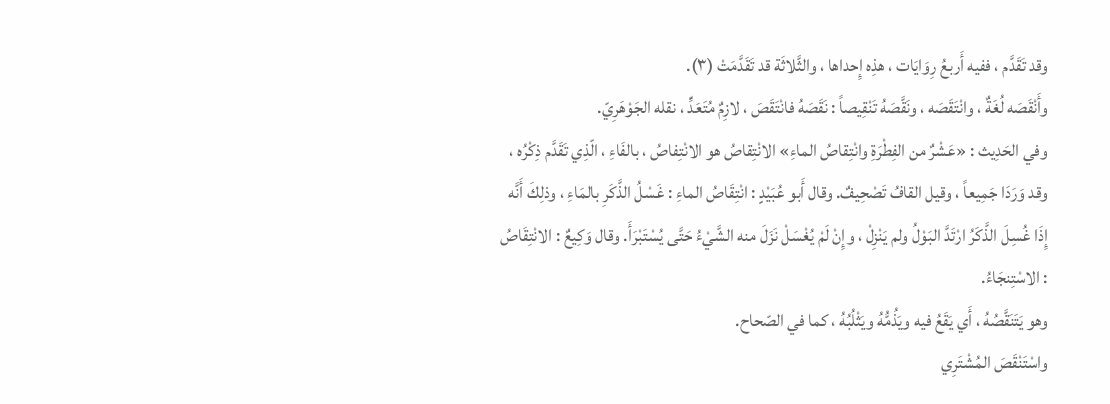وقد تَقَدَّم ، ففيه أَربعُ رِوَايَات ، هذِه إِحداها ، والثَّلاثَة قد تَقَدَّمَتْ (٣).
وأَنْقَصَه لُغَةٌ ، وانْتَقَصَه ، ونَقَّصَهُ تَنْقِيصاً : نَقَصَهُ فانْتَقَصَ ، لازِمٌ مُتَعَدٍّ ، نقله الجَوْهَرِيّ.
وفي الحَدِيث : «عَشْرٌ من الفِطْرَةِ وانْتِقاصُ الماءِ» الانْتِقاصُ هو الانْتِفاصُ ، بالفَاءِ ، الّذِي تَقَدَّم ذِكْرُه ، وقد وَرَدَا جَمِيعاً ، وقيل القافُ تَصْحِيفٌ. وقال أَبو عُبَيْدٍ : انْتِقَاصُ الماءِ : غَسْلُ الذَّكَرِ بالمَاءِ ، وذلِكَ أَنَّه إِذَا غُسِلَ الذَّكَرُ ارْتَدَّ البَوْلُ ولم يَنْزِلْ ، وإِنْ لَمْ يُغْسَلْ نَزَلَ منه الشَّيْءُ حَتَّى يُسْتَبْرَأَ. وقال وَكِيعٌ : الانْتِقَاصُ : الاسْتِنجَاءُ.
وهو يَتَنَقَّصُهُ ، أَي يَقَعُ فيه ويَذُمُّهُ ويَثْلُبُهُ ، كما في الصّحاح.
واسْتَنْقَصَ المُشْتَرِي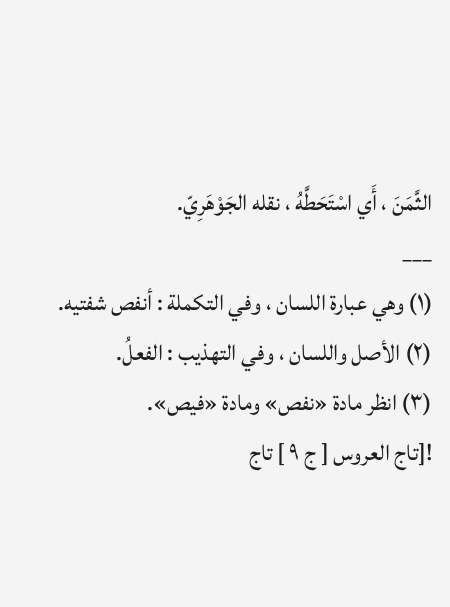الثَّمَنَ ، أَي اسْتَحَطَّهُ ، نقله الجَوْهَرِيّ.
___
(١) وهي عبارة اللسان ، وفي التكملة : أنفص شفتيه.
(٢) الأصل واللسان ، وفي التهذيب : الفعلُ.
(٣) انظر مادة «نفص» ومادة «فيص».
![تاج العروس [ ج ٩ ] تاج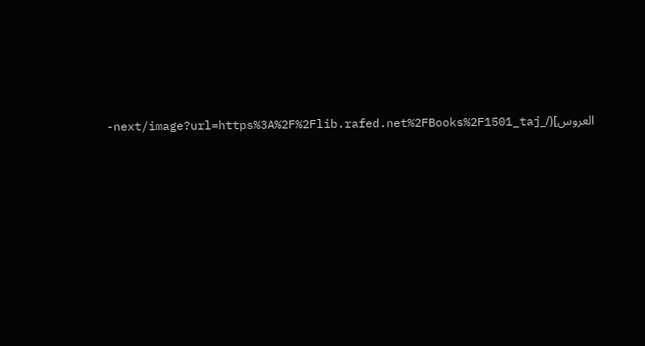العروس](/_next/image?url=https%3A%2F%2Flib.rafed.net%2FBooks%2F1501_taj-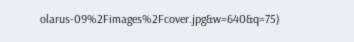olarus-09%2Fimages%2Fcover.jpg&w=640&q=75)